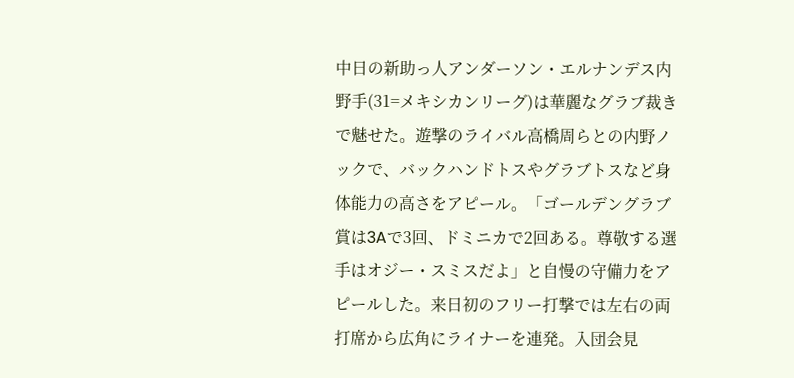中日の新助っ人アンダーソン・エルナンデス内野手(31=メキシカンリーグ)は華麗なグラブ裁きで魅せた。遊撃のライバル高橋周らとの内野ノックで、バックハンドトスやグラブトスなど身体能力の高さをアピール。「ゴールデングラブ賞は3Aで3回、ドミニカで2回ある。尊敬する選手はオジー・スミスだよ」と自慢の守備力をアピールした。来日初のフリー打撃では左右の両打席から広角にライナーを連発。入団会見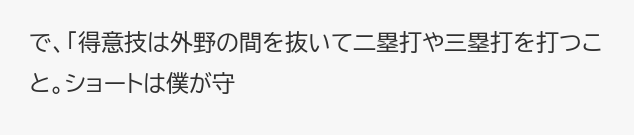で、「得意技は外野の間を抜いて二塁打や三塁打を打つこと。ショートは僕が守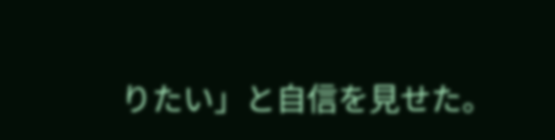りたい」と自信を見せた。